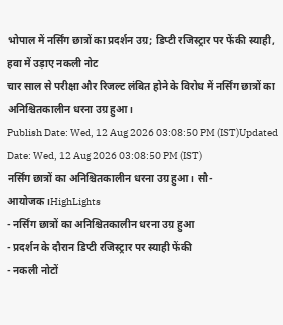भोपाल में नर्सिंग छात्रों का प्रदर्शन उग्र; डिप्टी रजिस्ट्रार पर फेंकी स्याही, हवा में उड़ाए नकली नोट
चार साल से परीक्षा और रिजल्ट लंबित होने के विरोध में नर्सिंग छात्रों का अनिश्चितकालीन धरना उग्र हुआ।
Publish Date: Wed, 12 Aug 2026 03:08:50 PM (IST)Updated Date: Wed, 12 Aug 2026 03:08:50 PM (IST)
नर्सिंग छात्रों का अनिश्चितकालीन धरना उग्र हुआ। सौ- आयोजक।HighLights
- नर्सिंग छात्रों का अनिश्चितकालीन धरना उग्र हुआ
- प्रदर्शन के दौरान डिप्टी रजिस्ट्रार पर स्याही फेंकी
- नकली नोटों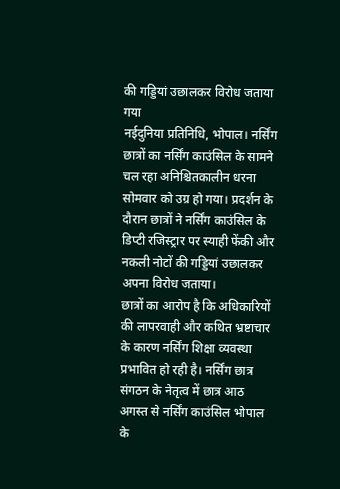की गड्डियां उछालकर विरोध जताया गया
नईदुनिया प्रतिनिधि, भोपाल। नर्सिंग छात्रों का नर्सिंग काउंसिल के सामने चल रहा अनिश्चितकालीन धरना सोमवार को उग्र हो गया। प्रदर्शन के दौरान छात्रों ने नर्सिंग काउंसिल के डिप्टी रजिस्ट्रार पर स्याही फेंकी और नकली नोटों की गड्डियां उछालकर अपना विरोध जताया।
छात्रों का आरोप है कि अधिकारियों की लापरवाही और कथित भ्रष्टाचार के कारण नर्सिंग शिक्षा व्यवस्था प्रभावित हो रही है। नर्सिंग छात्र संगठन के नेतृत्व में छात्र आठ अगस्त से नर्सिंग काउंसिल भोपाल के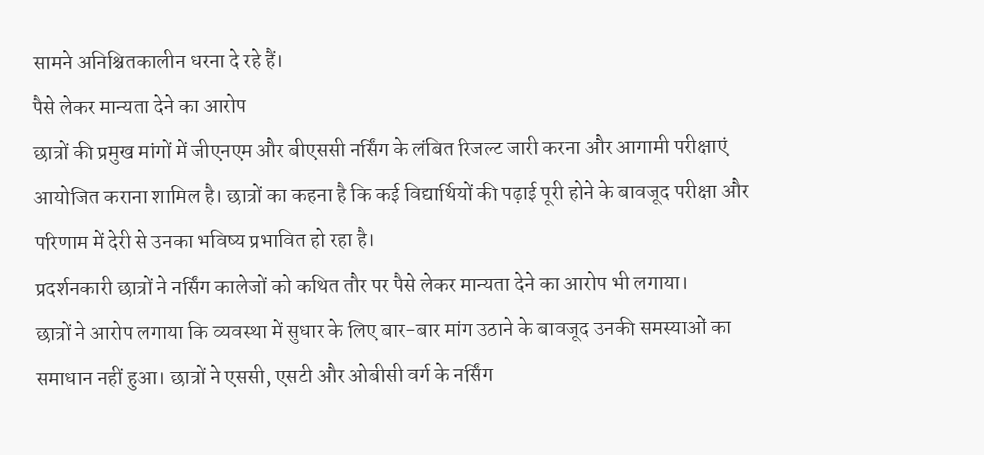सामने अनिश्चितकालीन धरना दे रहे हैं।
पैसे लेकर मान्यता देने का आरोप
छात्रों की प्रमुख मांगों में जीएनएम और बीएससी नर्सिंग के लंबित रिजल्ट जारी करना और आगामी परीक्षाएं आयोजित कराना शामिल है। छात्रों का कहना है कि कई विद्यार्थियों की पढ़ाई पूरी होने के बावजूद परीक्षा और परिणाम में देरी से उनका भविष्य प्रभावित हो रहा है।
प्रदर्शनकारी छात्रों ने नर्सिंग कालेजों को कथित तौर पर पैसे लेकर मान्यता देने का आरोप भी लगाया।
छात्रों ने आरोप लगाया कि व्यवस्था में सुधार के लिए बार-बार मांग उठाने के बावजूद उनकी समस्याओं का समाधान नहीं हुआ। छात्रों ने एससी, एसटी और ओबीसी वर्ग के नर्सिंग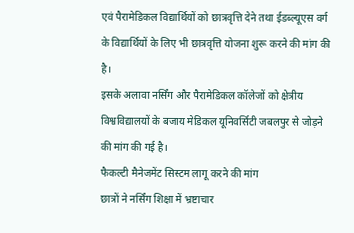एवं पैरामेडिकल विद्यार्थियों को छात्रवृत्ति देने तथा ईडब्ल्यूएस वर्ग के विद्यार्थियों के लिए भी छात्रवृत्ति योजना शुरू करने की मांग की है।
इसके अलावा नर्सिंग और पैरामेडिकल कॉलेजों को क्षेत्रीय विश्वविद्यालयों के बजाय मेडिकल यूनिवर्सिटी जबलपुर से जोड़ने की मांग की गई है।
फैकल्टी मैनेजमेंट सिस्टम लागू करने की मांग
छात्रों ने नर्सिंग शिक्षा में भ्रष्टाचार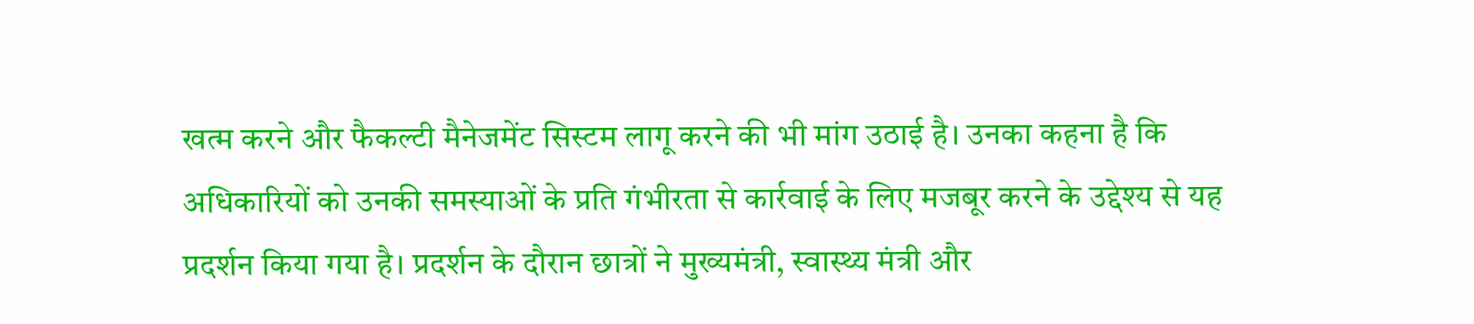खत्म करने और फैकल्टी मैनेजमेंट सिस्टम लागू करने की भी मांग उठाई है। उनका कहना है कि अधिकारियों को उनकी समस्याओं के प्रति गंभीरता से कार्रवाई के लिए मजबूर करने के उद्देश्य से यह प्रदर्शन किया गया है। प्रदर्शन के दौरान छात्रों ने मुख्यमंत्री, स्वास्थ्य मंत्री और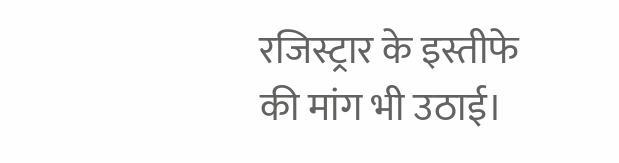रजिस्ट्रार के इस्तीफे की मांग भी उठाई।